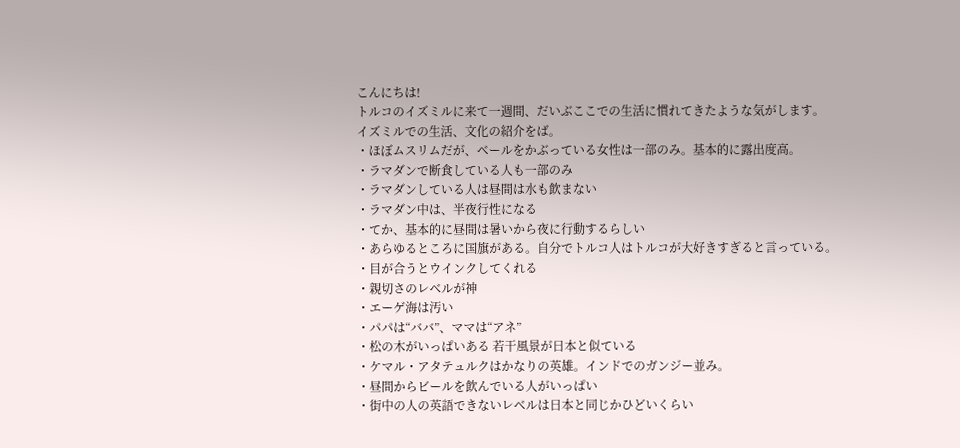こんにちは!
トルコのイズミルに来て一週間、だいぶここでの生活に慣れてきたような気がします。
イズミルでの生活、文化の紹介をば。
・ほぼムスリムだが、ベールをかぶっている女性は一部のみ。基本的に露出度高。
・ラマダンで断食している人も一部のみ
・ラマダンしている人は昼間は水も飲まない
・ラマダン中は、半夜行性になる
・てか、基本的に昼間は暑いから夜に行動するらしい
・あらゆるところに国旗がある。自分でトルコ人はトルコが大好きすぎると言っている。
・目が合うとウインクしてくれる
・親切さのレベルが神
・エーゲ海は汚い
・パパは“ババ”、ママは“アネ”
・松の木がいっぱいある 若干風景が日本と似ている
・ケマル・アタテュルクはかなりの英雄。インドでのガンジー並み。
・昼間からビールを飲んでいる人がいっぱい
・街中の人の英語できないレベルは日本と同じかひどいくらい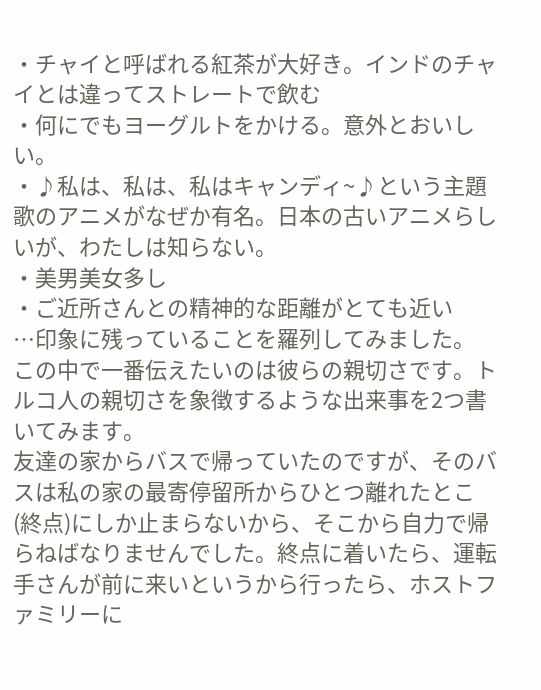・チャイと呼ばれる紅茶が大好き。インドのチャイとは違ってストレートで飲む
・何にでもヨーグルトをかける。意外とおいしい。
・♪私は、私は、私はキャンディ~♪という主題歌のアニメがなぜか有名。日本の古いアニメらしいが、わたしは知らない。
・美男美女多し
・ご近所さんとの精神的な距離がとても近い
…印象に残っていることを羅列してみました。
この中で一番伝えたいのは彼らの親切さです。トルコ人の親切さを象徴するような出来事を2つ書いてみます。
友達の家からバスで帰っていたのですが、そのバスは私の家の最寄停留所からひとつ離れたとこ(終点)にしか止まらないから、そこから自力で帰らねばなりませんでした。終点に着いたら、運転手さんが前に来いというから行ったら、ホストファミリーに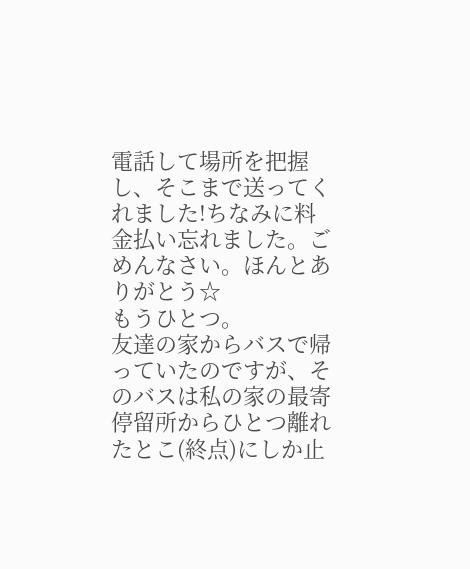電話して場所を把握し、そこまで送ってくれました!ちなみに料金払い忘れました。ごめんなさい。ほんとありがとう☆
もうひとつ。
友達の家からバスで帰っていたのですが、そのバスは私の家の最寄停留所からひとつ離れたとこ(終点)にしか止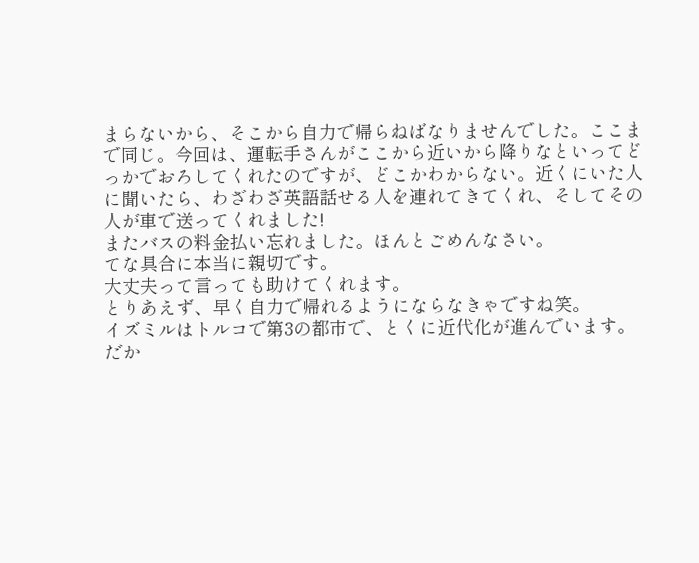まらないから、そこから自力で帰らねばなりませんでした。ここまで同じ。今回は、運転手さんがここから近いから降りなといってどっかでおろしてくれたのですが、どこかわからない。近くにいた人に聞いたら、わざわざ英語話せる人を連れてきてくれ、そしてその人が車で送ってくれました!
またバスの料金払い忘れました。ほんとごめんなさい。
てな具合に本当に親切です。
大丈夫って言っても助けてくれます。
とりあえず、早く自力で帰れるようにならなきゃですね笑。
イズミルはトルコで第3の都市で、とくに近代化が進んでいます。
だか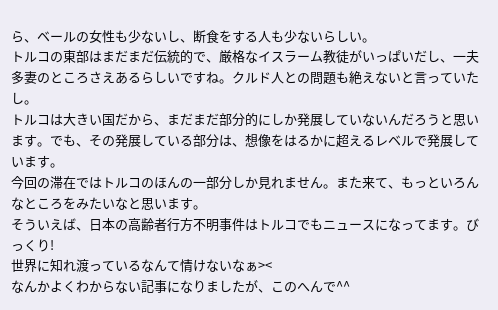ら、ベールの女性も少ないし、断食をする人も少ないらしい。
トルコの東部はまだまだ伝統的で、厳格なイスラーム教徒がいっぱいだし、一夫多妻のところさえあるらしいですね。クルド人との問題も絶えないと言っていたし。
トルコは大きい国だから、まだまだ部分的にしか発展していないんだろうと思います。でも、その発展している部分は、想像をはるかに超えるレベルで発展しています。
今回の滞在ではトルコのほんの一部分しか見れません。また来て、もっといろんなところをみたいなと思います。
そういえば、日本の高齢者行方不明事件はトルコでもニュースになってます。びっくり!
世界に知れ渡っているなんて情けないなぁ><
なんかよくわからない記事になりましたが、このへんで^^